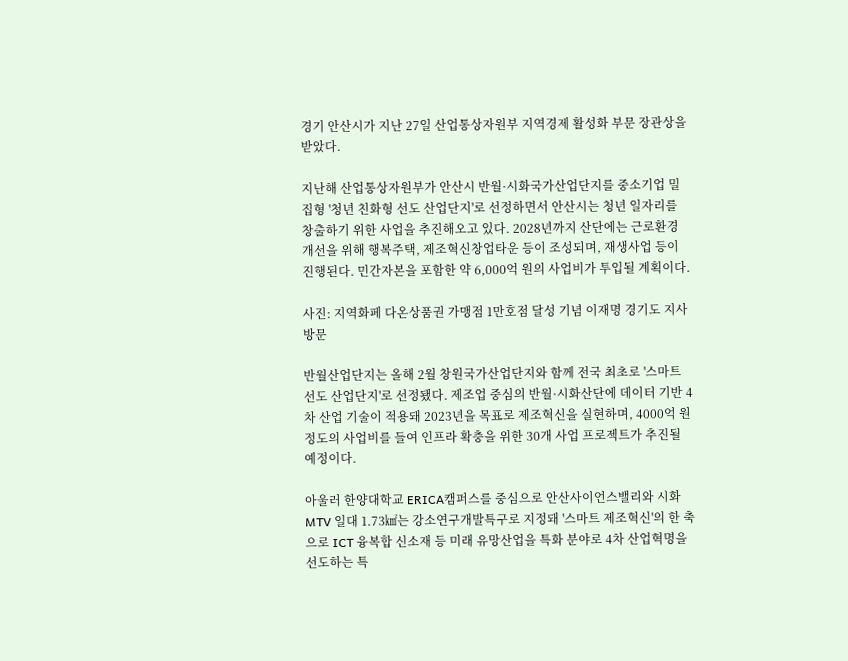경기 안산시가 지난 27일 산업통상자원부 지역경제 활성화 부문 장관상을 받았다.

지난해 산업통상자원부가 안산시 반월·시화국가산업단지를 중소기업 밀집형 '청년 친화형 선도 산업단지'로 선정하면서 안산시는 청년 일자리를 창출하기 위한 사업을 추진해오고 있다. 2028년까지 산단에는 근로환경 개선을 위해 행복주택, 제조혁신창업타운 등이 조성되며, 재생사업 등이 진행된다. 민간자본을 포함한 약 6,000억 원의 사업비가 투입될 계획이다.

사진: 지역화페 다온상품권 가맹점 1만호점 달성 기념 이재명 경기도 지사 방문

반월산업단지는 올해 2월 창원국가산업단지와 함께 전국 최초로 '스마트 선도 산업단지'로 선정됐다. 제조업 중심의 반월·시화산단에 데이터 기반 4차 산업 기술이 적용돼 2023년을 목표로 제조혁신을 실현하며, 4000억 원 정도의 사업비를 들여 인프라 확충을 위한 30개 사업 프로젝트가 추진될 예정이다.

아울러 한양대학교 ERICA캠퍼스를 중심으로 안산사이언스밸리와 시화MTV 일대 1.73㎢는 강소연구개발특구로 지정돼 '스마트 제조혁신'의 한 축으로 ICT 융복합 신소재 등 미래 유망산업을 특화 분야로 4차 산업혁명을 선도하는 특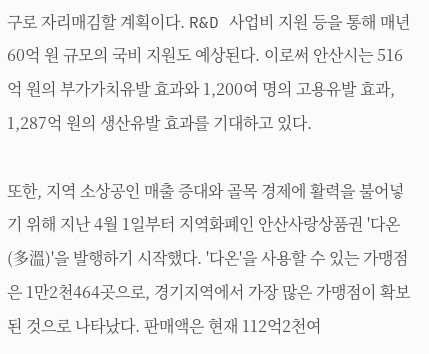구로 자리매김할 계획이다. R&D 사업비 지원 등을 통해 매년 60억 원 규모의 국비 지원도 예상된다. 이로써 안산시는 516억 원의 부가가치유발 효과와 1,200여 명의 고용유발 효과, 1,287억 원의 생산유발 효과를 기대하고 있다.

또한, 지역 소상공인 매출 증대와 골목 경제에 활력을 불어넣기 위해 지난 4월 1일부터 지역화폐인 안산사랑상품권 '다온(多溫)'을 발행하기 시작했다. '다온'을 사용할 수 있는 가맹점은 1만2천464곳으로, 경기지역에서 가장 많은 가맹점이 확보된 것으로 나타났다. 판매액은 현재 112억2천여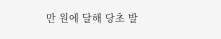만 원에 달해 당초 발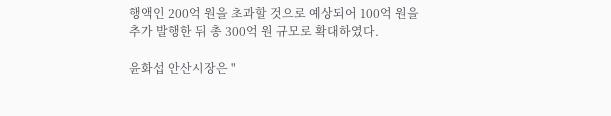행액인 200억 원을 초과할 것으로 예상되어 100억 원을 추가 발행한 뒤 총 300억 원 규모로 확대하였다.

윤화섭 안산시장은 "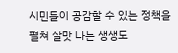시민들이 공감할 수 있는 정책을 펼쳐 살맛 나는 생생도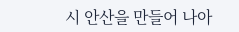시 안산을 만들어 나아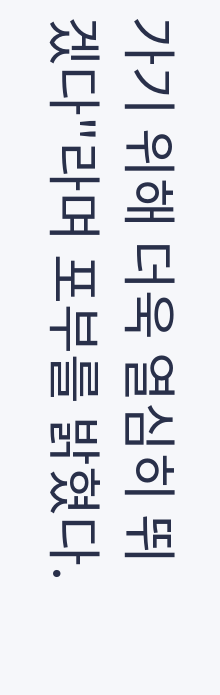가기 위해 더욱 열심히 뛰겠다"라며 포부를 밝혔다.